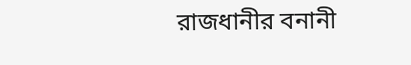রাজধানীর বনানী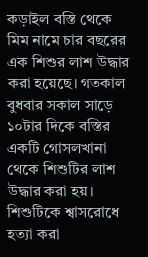কড়াইল বস্তি থেকে মিম নামে চার বছরের এক শিশুর লাশ উদ্ধার করা হয়েছে। গতকাল বুধবার সকাল সাড়ে ১০টার দিকে বস্তির একটি গোসলখানা থেকে শিশুটির লাশ উদ্ধার করা হয়। শিশুটিকে শ্বাসরোধে হত্যা করা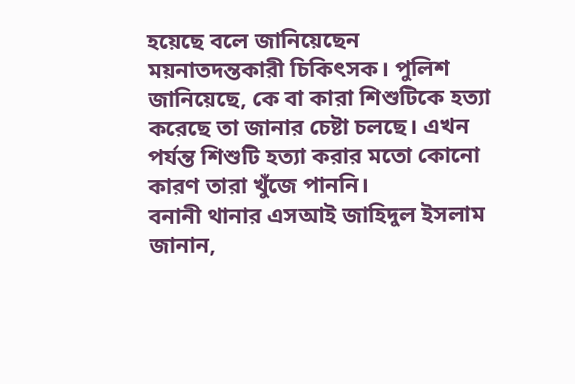হয়েছে বলে জানিয়েছেন ময়নাতদন্তকারী চিকিৎসক। পুলিশ জানিয়েছে, কে বা কারা শিশুটিকে হত্যা করেছে তা জানার চেষ্টা চলছে। এখন পর্যন্ত শিশুটি হত্যা করার মতো কোনো কারণ তারা খুঁজে পাননি।
বনানী থানার এসআই জাহিদুল ইসলাম জানান,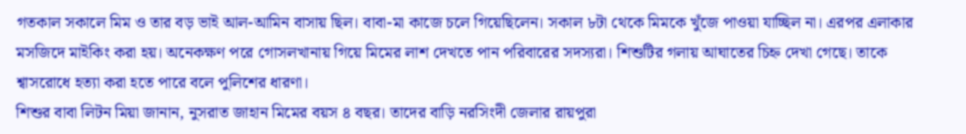গতকাল সকালে মিম ও তার বড় ভাই আল-আমিন বাসায় ছিল। বাবা-মা কাজে চলে গিয়েছিলেন। সকাল ৮টা থেকে মিমকে খুঁজে পাওয়া যাচ্ছিল না। এরপর এলাকার মসজিদে মাইকিং করা হয়। অনেকক্ষণ পরে গোসলখানায় গিয়ে মিমের লাশ দেখতে পান পরিবারের সদস্যরা। শিশুটির গলায় আঘাতের চিহ্ন দেখা গেছে। তাকে শ্বাসরোধে হত্যা করা হতে পারে বলে পুলিশের ধারণা।
শিশুর বাবা লিটন মিয়া জানান, নুসরাত জাহান মিমের বয়স ৪ বছর। তাদের বাড়ি নরসিংদী জেলার রায়পুরা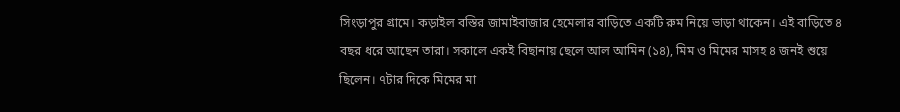সিংড়াপুর গ্রামে। কড়াইল বস্তির জামাইবাজার হেমেলার বাড়িতে একটি রুম নিয়ে ভাড়া থাকেন। এই বাড়িতে ৪ বছর ধরে আছেন তারা। সকালে একই বিছানায় ছেলে আল আমিন (১৪), মিম ও মিমের মাসহ ৪ জনই শুয়ে ছিলেন। ৭টার দিকে মিমের মা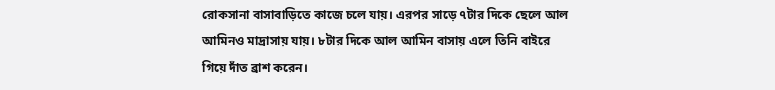রোকসানা বাসাবাড়িতে কাজে চলে যায়। এরপর সাড়ে ৭টার দিকে ছেলে আল আমিনও মাদ্রাসায় যায়। ৮টার দিকে আল আমিন বাসায় এলে তিনি বাইরে গিয়ে দাঁত ব্রাশ করেন।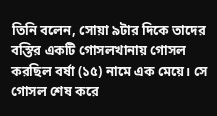তিনি বলেন, সোয়া ৯টার দিকে তাদের বস্তির একটি গোসলখানায় গোসল করছিল বর্ষা (১৫) নামে এক মেয়ে। সে গোসল শেষ করে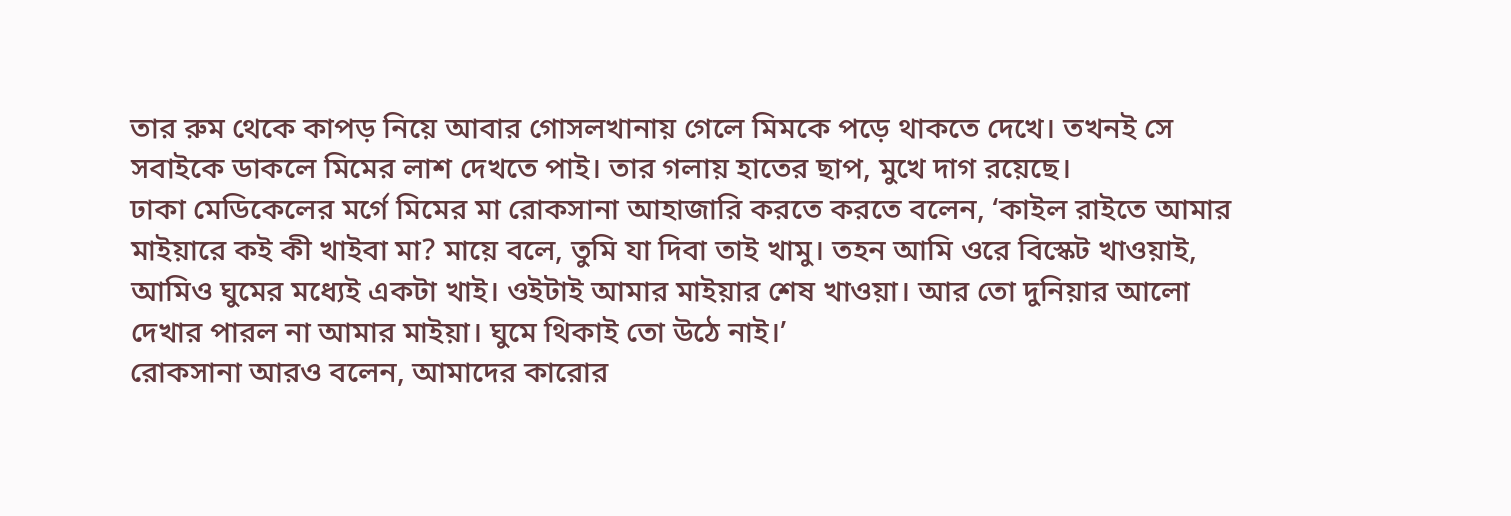তার রুম থেকে কাপড় নিয়ে আবার গোসলখানায় গেলে মিমকে পড়ে থাকতে দেখে। তখনই সে সবাইকে ডাকলে মিমের লাশ দেখতে পাই। তার গলায় হাতের ছাপ, মুখে দাগ রয়েছে।
ঢাকা মেডিকেলের মর্গে মিমের মা রোকসানা আহাজারি করতে করতে বলেন, ‘কাইল রাইতে আমার মাইয়ারে কই কী খাইবা মা? মায়ে বলে, তুমি যা দিবা তাই খামু। তহন আমি ওরে বিস্কেট খাওয়াই, আমিও ঘুমের মধ্যেই একটা খাই। ওইটাই আমার মাইয়ার শেষ খাওয়া। আর তো দুনিয়ার আলো দেখার পারল না আমার মাইয়া। ঘুমে থিকাই তো উঠে নাই।’
রোকসানা আরও বলেন, আমাদের কারোর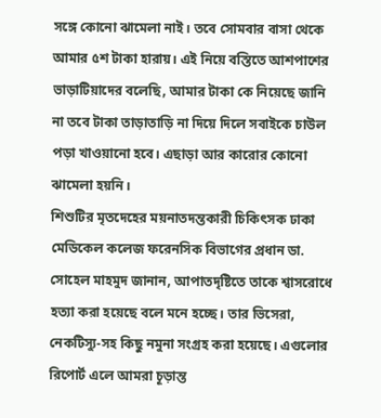সঙ্গে কোনো ঝামেলা নাই। তবে সোমবার বাসা থেকে আমার ৫শ টাকা হারায়। এই নিয়ে বস্তিতে আশপাশের ভাড়াটিয়াদের বলেছি, আমার টাকা কে নিয়েছে জানি না তবে টাকা তাড়াতাড়ি না দিয়ে দিলে সবাইকে চাউল পড়া খাওয়ানো হবে। এছাড়া আর কারোর কোনো ঝামেলা হয়নি।
শিশুটির মৃতদেহের ময়নাতদন্তকারী চিকিৎসক ঢাকা মেডিকেল কলেজ ফরেনসিক বিভাগের প্রধান ডা. সোহেল মাহমুদ জানান, আপাতদৃষ্টিতে তাকে শ্বাসরোধে হত্যা করা হয়েছে বলে মনে হচ্ছে। তার ভিসেরা, নেকটিস্যু-সহ কিছু নমুনা সংগ্রহ করা হয়েছে। এগুলোর রিপোর্ট এলে আমরা চূড়ান্ত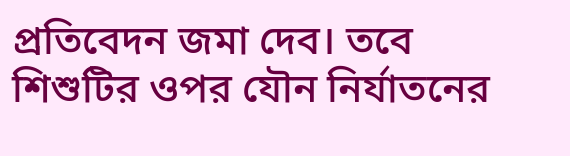প্রতিবেদন জমা দেব। তবে শিশুটির ওপর যৌন নির্যাতনের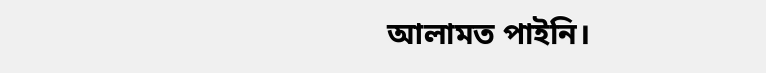আলামত পাইনি।